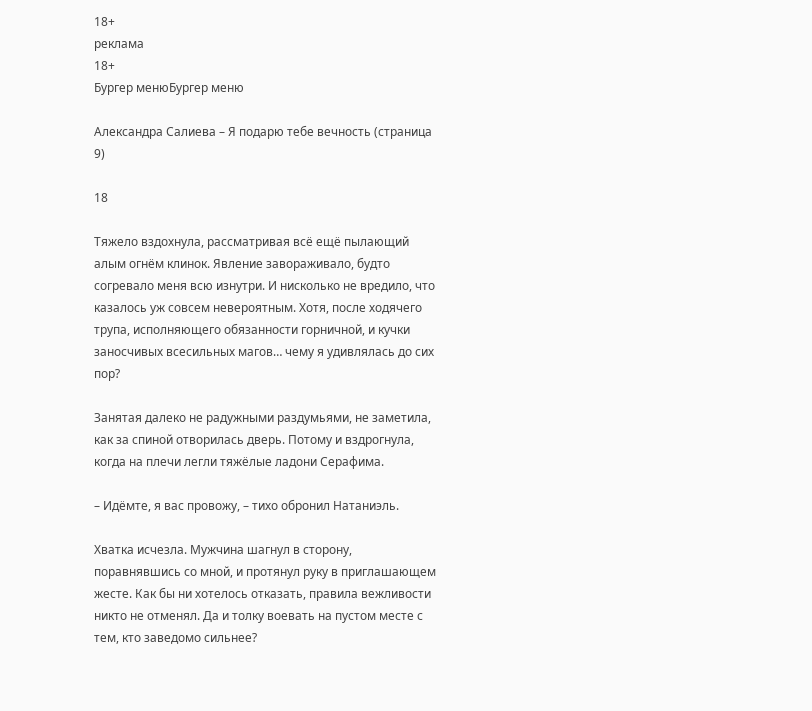18+
реклама
18+
Бургер менюБургер меню

Александра Салиева – Я подарю тебе вечность (страница 9)

18

Тяжело вздохнула, рассматривая всё ещё пылающий алым огнём клинок. Явление завораживало, будто согревало меня всю изнутри. И нисколько не вредило, что казалось уж совсем невероятным. Хотя, после ходячего трупа, исполняющего обязанности горничной, и кучки заносчивых всесильных магов… чему я удивлялась до сих пор?

Занятая далеко не радужными раздумьями, не заметила, как за спиной отворилась дверь. Потому и вздрогнула, когда на плечи легли тяжёлые ладони Серафима.

– Идёмте, я вас провожу, – тихо обронил Натаниэль.

Хватка исчезла. Мужчина шагнул в сторону, поравнявшись со мной, и протянул руку в приглашающем жесте. Как бы ни хотелось отказать, правила вежливости никто не отменял. Да и толку воевать на пустом месте с тем, кто заведомо сильнее?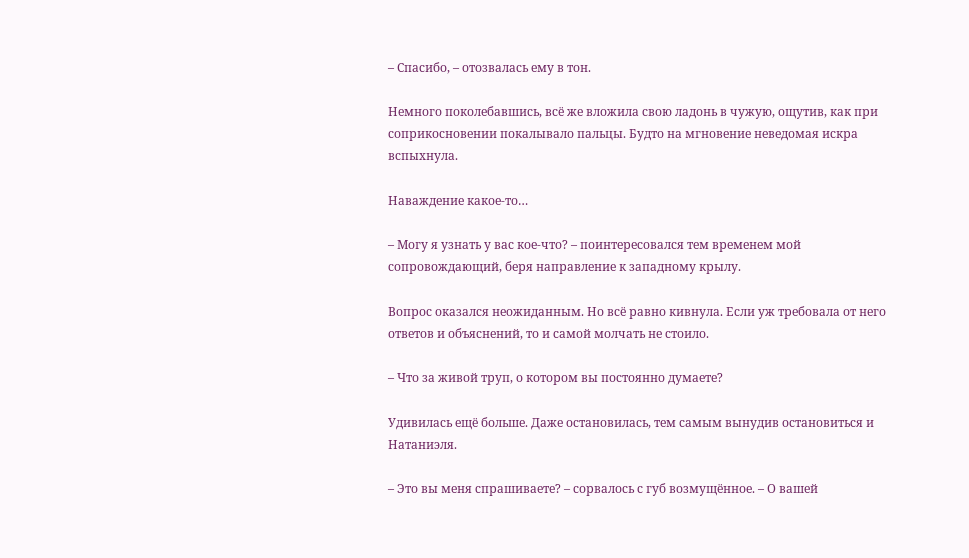– Спасибо, – отозвалась ему в тон.

Немного поколебавшись, всё же вложила свою ладонь в чужую, ощутив, как при соприкосновении покалывало пальцы. Будто на мгновение неведомая искра вспыхнула.

Наваждение какое-то…

– Могу я узнать у вас кое-что? – поинтересовался тем временем мой сопровождающий, беря направление к западному крылу.

Вопрос оказался неожиданным. Но всё равно кивнула. Если уж требовала от него ответов и объяснений, то и самой молчать не стоило.

– Что за живой труп, о котором вы постоянно думаете?

Удивилась ещё больше. Даже остановилась, тем самым вынудив остановиться и Натаниэля.

– Это вы меня спрашиваете? – сорвалось с губ возмущённое. – О вашей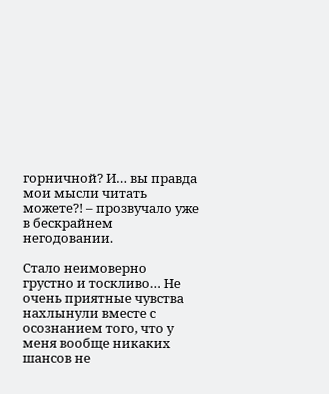горничной? И… вы правда мои мысли читать можете?! – прозвучало уже в бескрайнем негодовании.

Стало неимоверно грустно и тоскливо… Не очень приятные чувства нахлынули вместе с осознанием того, что у меня вообще никаких шансов не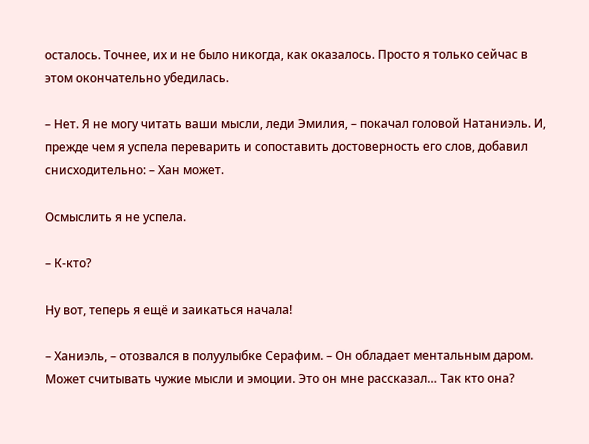осталось. Точнее, их и не было никогда, как оказалось. Просто я только сейчас в этом окончательно убедилась.

– Нет. Я не могу читать ваши мысли, леди Эмилия, – покачал головой Натаниэль. И, прежде чем я успела переварить и сопоставить достоверность его слов, добавил снисходительно: – Хан может.

Осмыслить я не успела.

– К-кто?

Ну вот, теперь я ещё и заикаться начала!

– Ханиэль, – отозвался в полуулыбке Серафим. – Он обладает ментальным даром. Может считывать чужие мысли и эмоции. Это он мне рассказал… Так кто она?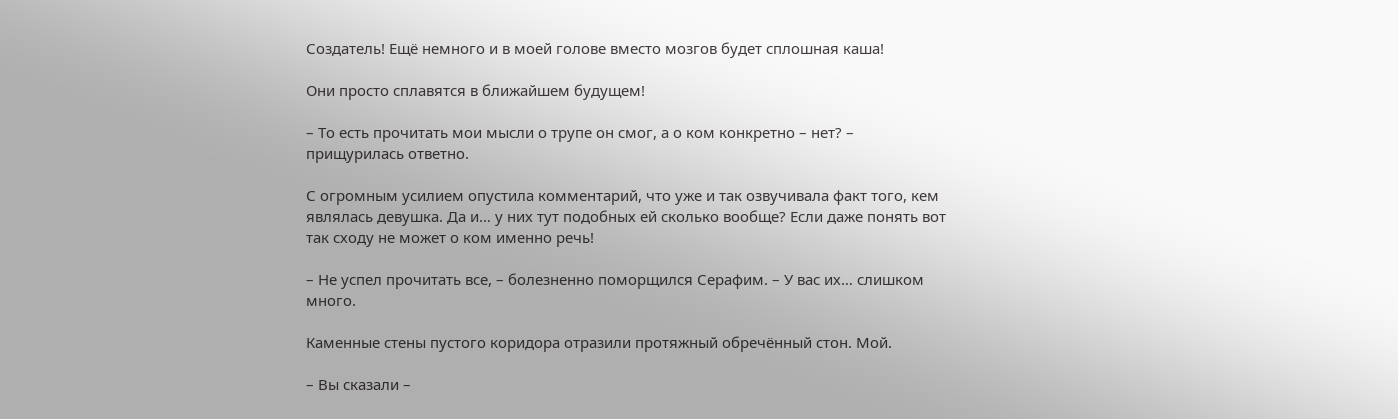Создатель! Ещё немного и в моей голове вместо мозгов будет сплошная каша!

Они просто сплавятся в ближайшем будущем!

– То есть прочитать мои мысли о трупе он смог, а о ком конкретно – нет? – прищурилась ответно.

С огромным усилием опустила комментарий, что уже и так озвучивала факт того, кем являлась девушка. Да и… у них тут подобных ей сколько вообще? Если даже понять вот так сходу не может о ком именно речь!

– Не успел прочитать все, – болезненно поморщился Серафим. – У вас их… слишком много.

Каменные стены пустого коридора отразили протяжный обречённый стон. Мой.

– Вы сказали –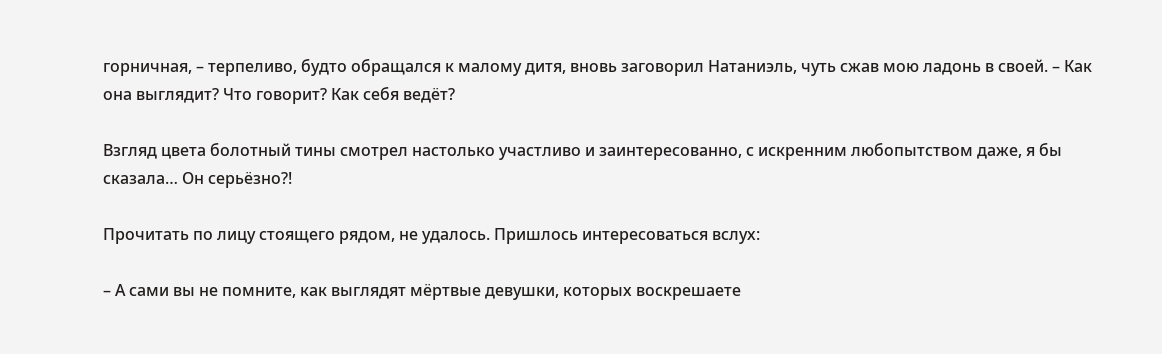горничная, – терпеливо, будто обращался к малому дитя, вновь заговорил Натаниэль, чуть сжав мою ладонь в своей. – Как она выглядит? Что говорит? Как себя ведёт?

Взгляд цвета болотный тины смотрел настолько участливо и заинтересованно, с искренним любопытством даже, я бы сказала… Он серьёзно?!

Прочитать по лицу стоящего рядом, не удалось. Пришлось интересоваться вслух:

– А сами вы не помните, как выглядят мёртвые девушки, которых воскрешаете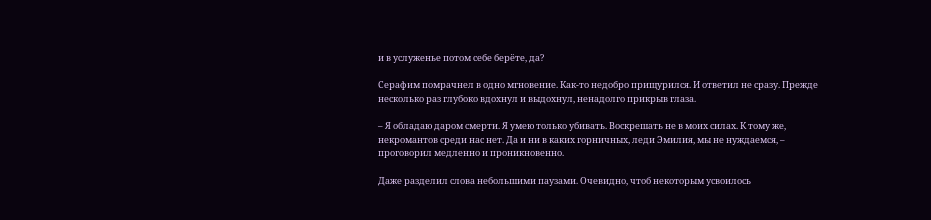и в услуженье потом себе берёте, да?

Серафим помрачнел в одно мгновение. Как-то недобро прищурился. И ответил не сразу. Прежде несколько раз глубоко вдохнул и выдохнул, ненадолго прикрыв глаза.

– Я обладаю даром смерти. Я умею только убивать. Воскрешать не в моих силах. К тому же, некромантов среди нас нет. Да и ни в каких горничных, леди Эмилия, мы не нуждаемся, – проговорил медленно и проникновенно.

Даже разделил слова небольшими паузами. Очевидно, чтоб некоторым усвоилось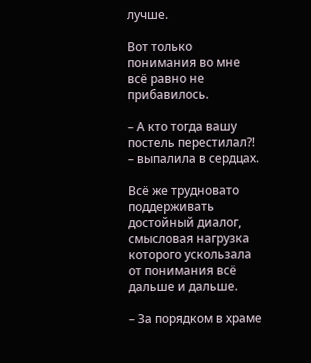лучше.

Вот только понимания во мне всё равно не прибавилось.

– А кто тогда вашу постель перестилал?! – выпалила в сердцах.

Всё же трудновато поддерживать достойный диалог, смысловая нагрузка которого ускользала от понимания всё дальше и дальше.

– За порядком в храме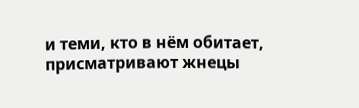и теми, кто в нём обитает, присматривают жнецы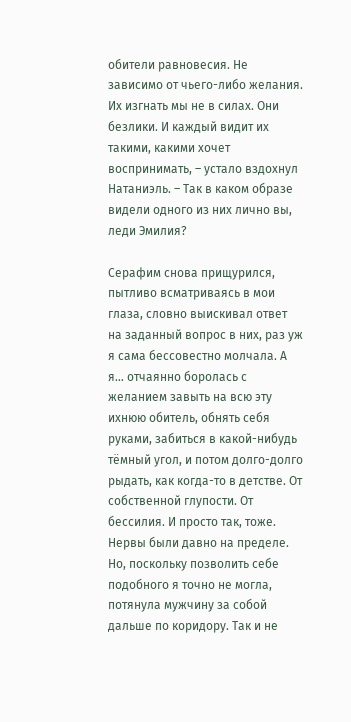обители равновесия. Не зависимо от чьего-либо желания. Их изгнать мы не в силах. Они безлики. И каждый видит их такими, какими хочет воспринимать, – устало вздохнул Натаниэль. – Так в каком образе видели одного из них лично вы, леди Эмилия?

Серафим снова прищурился, пытливо всматриваясь в мои глаза, словно выискивал ответ на заданный вопрос в них, раз уж я сама бессовестно молчала. А я… отчаянно боролась с желанием завыть на всю эту ихнюю обитель, обнять себя руками, забиться в какой-нибудь тёмный угол, и потом долго-долго рыдать, как когда-то в детстве. От собственной глупости. От бессилия. И просто так, тоже. Нервы были давно на пределе. Но, поскольку позволить себе подобного я точно не могла, потянула мужчину за собой дальше по коридору. Так и не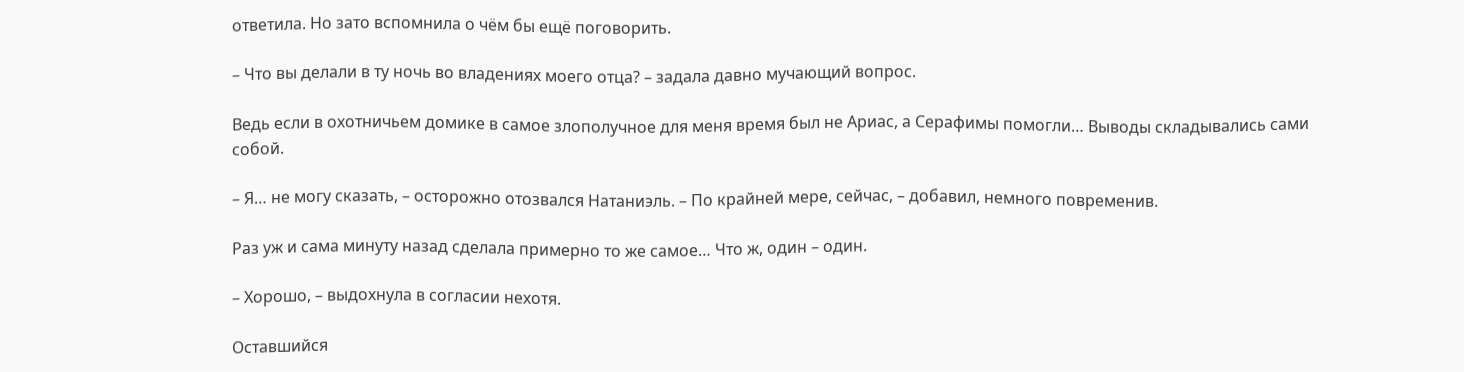ответила. Но зато вспомнила о чём бы ещё поговорить.

– Что вы делали в ту ночь во владениях моего отца? – задала давно мучающий вопрос.

Ведь если в охотничьем домике в самое злополучное для меня время был не Ариас, а Серафимы помогли… Выводы складывались сами собой.

– Я… не могу сказать, – осторожно отозвался Натаниэль. – По крайней мере, сейчас, – добавил, немного повременив.

Раз уж и сама минуту назад сделала примерно то же самое… Что ж, один – один.

– Хорошо, – выдохнула в согласии нехотя.

Оставшийся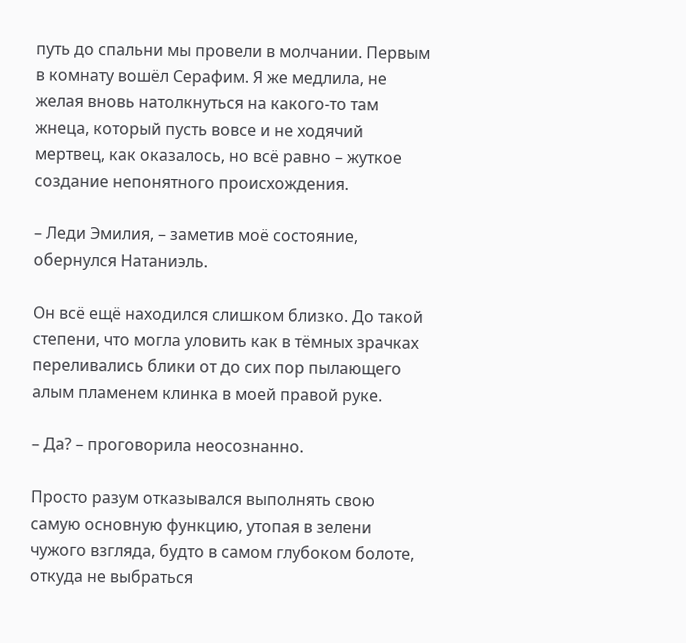путь до спальни мы провели в молчании. Первым в комнату вошёл Серафим. Я же медлила, не желая вновь натолкнуться на какого-то там жнеца, который пусть вовсе и не ходячий мертвец, как оказалось, но всё равно – жуткое создание непонятного происхождения.

– Леди Эмилия, – заметив моё состояние, обернулся Натаниэль.

Он всё ещё находился слишком близко. До такой степени, что могла уловить как в тёмных зрачках переливались блики от до сих пор пылающего алым пламенем клинка в моей правой руке.

– Да? – проговорила неосознанно.

Просто разум отказывался выполнять свою самую основную функцию, утопая в зелени чужого взгляда, будто в самом глубоком болоте, откуда не выбраться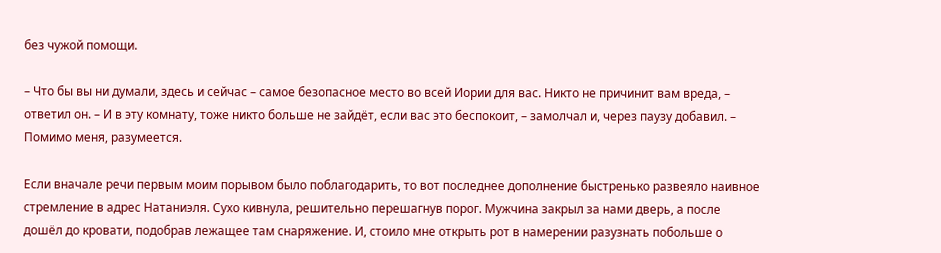без чужой помощи.

– Что бы вы ни думали, здесь и сейчас – самое безопасное место во всей Иории для вас. Никто не причинит вам вреда, – ответил он. – И в эту комнату, тоже никто больше не зайдёт, если вас это беспокоит, – замолчал и, через паузу добавил. – Помимо меня, разумеется.

Если вначале речи первым моим порывом было поблагодарить, то вот последнее дополнение быстренько развеяло наивное стремление в адрес Натаниэля. Сухо кивнула, решительно перешагнув порог. Мужчина закрыл за нами дверь, а после дошёл до кровати, подобрав лежащее там снаряжение. И, стоило мне открыть рот в намерении разузнать побольше о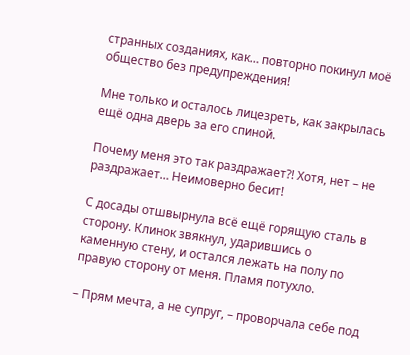странных созданиях, как… повторно покинул моё общество без предупреждения!

Мне только и осталось лицезреть, как закрылась ещё одна дверь за его спиной.

Почему меня это так раздражает?! Хотя, нет – не раздражает… Неимоверно бесит!

С досады отшвырнула всё ещё горящую сталь в сторону. Клинок звякнул, ударившись о каменную стену, и остался лежать на полу по правую сторону от меня. Пламя потухло.

– Прям мечта, а не супруг, – проворчала себе под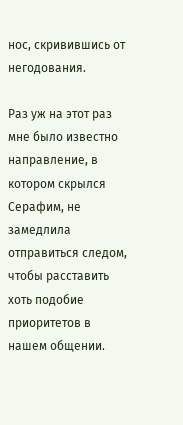нос, скривившись от негодования.

Раз уж на этот раз мне было известно направление, в котором скрылся Серафим, не замедлила отправиться следом, чтобы расставить хоть подобие приоритетов в нашем общении.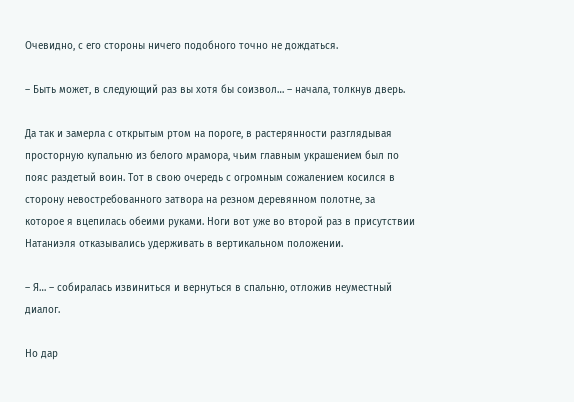Очевидно, с его стороны ничего подобного точно не дождаться.

– Быть может, в следующий раз вы хотя бы соизвол… – начала, толкнув дверь.

Да так и замерла с открытым ртом на пороге, в растерянности разглядывая просторную купальню из белого мрамора, чьим главным украшением был по пояс раздетый воин. Тот в свою очередь с огромным сожалением косился в сторону невостребованного затвора на резном деревянном полотне, за которое я вцепилась обеими руками. Ноги вот уже во второй раз в присутствии Натаниэля отказывались удерживать в вертикальном положении.

– Я… – собиралась извиниться и вернуться в спальню, отложив неуместный диалог.

Но дар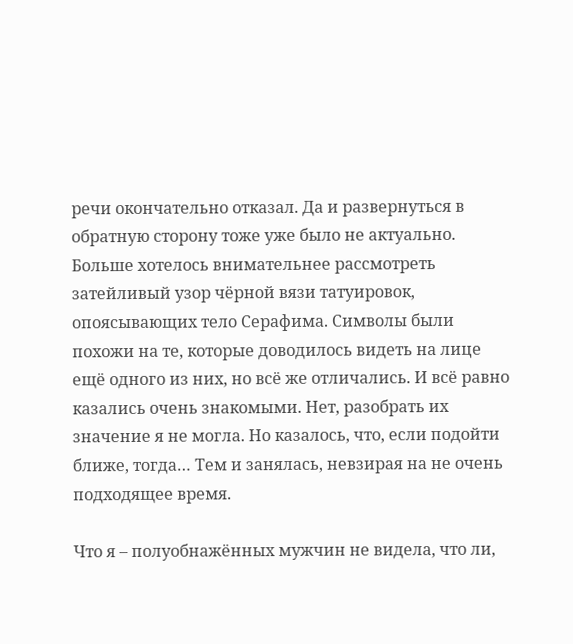речи окончательно отказал. Да и развернуться в обратную сторону тоже уже было не актуально. Больше хотелось внимательнее рассмотреть затейливый узор чёрной вязи татуировок, опоясывающих тело Серафима. Символы были похожи на те, которые доводилось видеть на лице ещё одного из них, но всё же отличались. И всё равно казались очень знакомыми. Нет, разобрать их значение я не могла. Но казалось, что, если подойти ближе, тогда… Тем и занялась, невзирая на не очень подходящее время.

Что я – полуобнажённых мужчин не видела, что ли,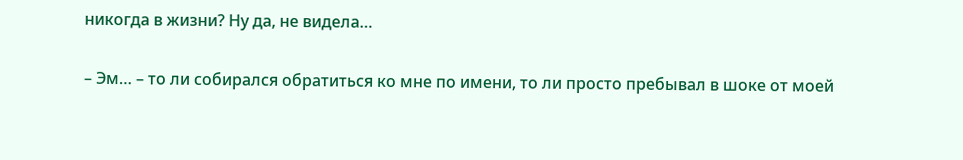никогда в жизни? Ну да, не видела…

– Эм… – то ли собирался обратиться ко мне по имени, то ли просто пребывал в шоке от моей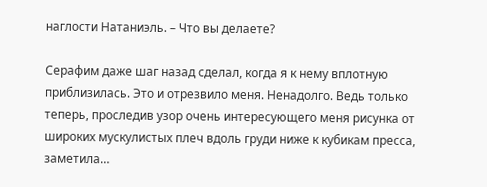наглости Натаниэль. – Что вы делаете?

Серафим даже шаг назад сделал, когда я к нему вплотную приблизилась. Это и отрезвило меня. Ненадолго. Ведь только теперь, проследив узор очень интересующего меня рисунка от широких мускулистых плеч вдоль груди ниже к кубикам пресса, заметила…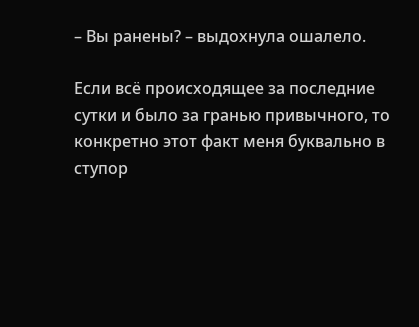– Вы ранены? – выдохнула ошалело.

Если всё происходящее за последние сутки и было за гранью привычного, то конкретно этот факт меня буквально в ступор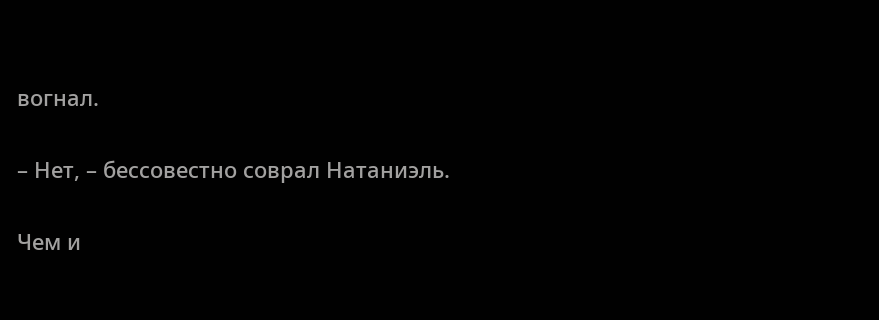вогнал.

– Нет, – бессовестно соврал Натаниэль.

Чем и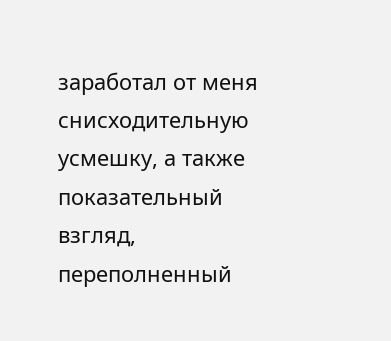заработал от меня снисходительную усмешку, а также показательный взгляд, переполненный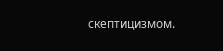скептицизмом.